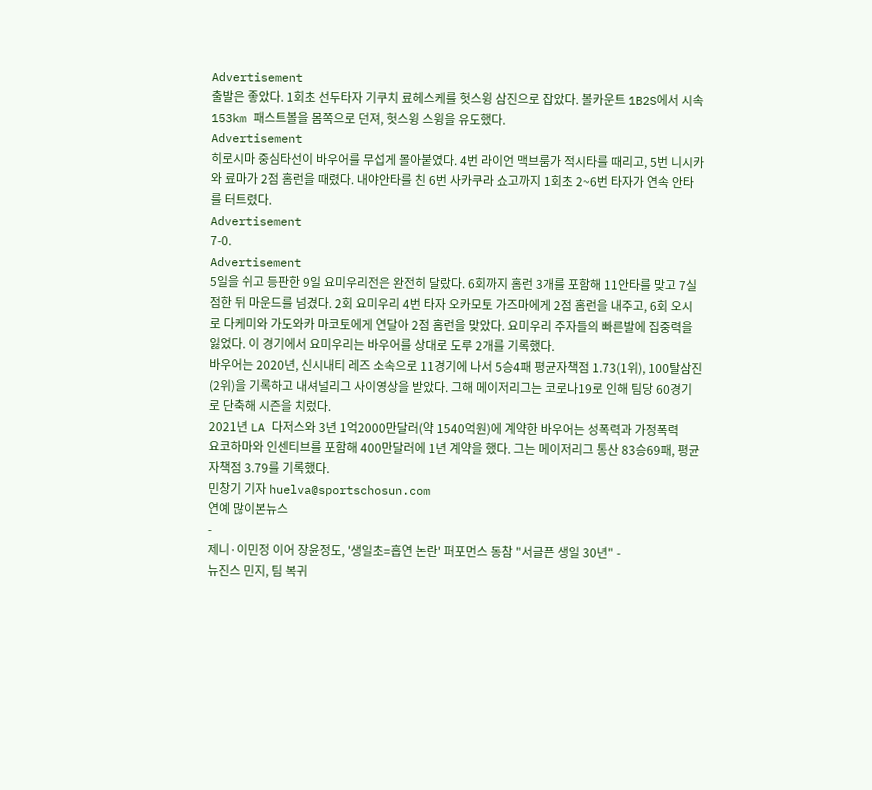Advertisement
출발은 좋았다. 1회초 선두타자 기쿠치 료헤스케를 헛스윙 삼진으로 잡았다. 볼카운트 1B2S에서 시속 153km 패스트볼을 몸쪽으로 던져, 헛스윙 스윙을 유도했다.
Advertisement
히로시마 중심타선이 바우어를 무섭게 몰아붙였다. 4번 라이언 맥브룸가 적시타를 때리고, 5번 니시카와 료마가 2점 홈런을 때렸다. 내야안타를 친 6번 사카쿠라 쇼고까지 1회초 2~6번 타자가 연속 안타를 터트렸다.
Advertisement
7-0.
Advertisement
5일을 쉬고 등판한 9일 요미우리전은 완전히 달랐다. 6회까지 홈런 3개를 포함해 11안타를 맞고 7실점한 뒤 마운드를 넘겼다. 2회 요미우리 4번 타자 오카모토 가즈마에게 2점 홈런을 내주고, 6회 오시로 다케미와 가도와카 마코토에게 연달아 2점 홈런을 맞았다. 요미우리 주자들의 빠른발에 집중력을 잃었다. 이 경기에서 요미우리는 바우어를 상대로 도루 2개를 기록했다.
바우어는 2020년, 신시내티 레즈 소속으로 11경기에 나서 5승4패 평균자책점 1.73(1위), 100탈삼진(2위)을 기록하고 내셔널리그 사이영상을 받았다. 그해 메이저리그는 코로나19로 인해 팀당 60경기로 단축해 시즌을 치렀다.
2021년 LA 다저스와 3년 1억2000만달러(약 1540억원)에 계약한 바우어는 성폭력과 가정폭력
요코하마와 인센티브를 포함해 400만달러에 1년 계약을 했다. 그는 메이저리그 통산 83승69패, 평균자책점 3.79를 기록했다.
민창기 기자 huelva@sportschosun.com
연예 많이본뉴스
-
제니·이민정 이어 장윤정도, '생일초=흡연 논란' 퍼포먼스 동참 "서글픈 생일 30년" -
뉴진스 민지, 팀 복귀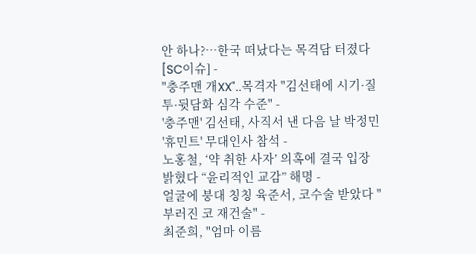안 하나?…한국 떠났다는 목격담 터졌다[SC이슈] -
"충주맨 개XX"..목격자 "김선태에 시기·질투·뒷담화 심각 수준" -
'충주맨' 김선태, 사직서 낸 다음 날 박정민 '휴민트' 무대인사 참석 -
노홍철, ‘약 취한 사자’ 의혹에 결국 입장 밝혔다 “윤리적인 교감” 해명 -
얼굴에 붕대 칭칭 육준서, 코수술 받았다 "부러진 코 재건술" -
최준희, "엄마 이름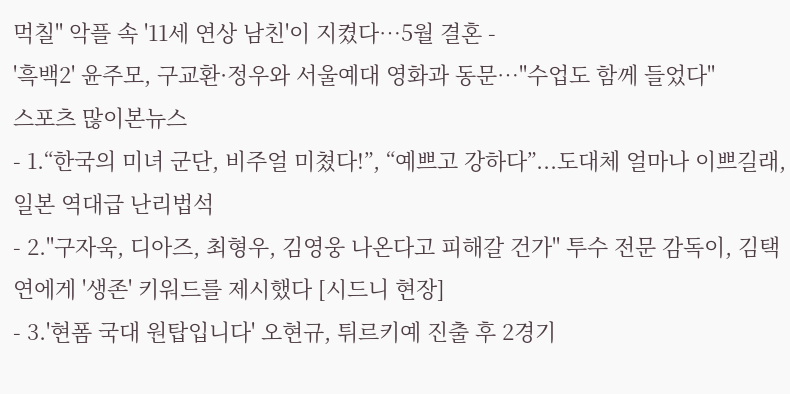먹칠" 악플 속 '11세 연상 남친'이 지켰다…5월 결혼 -
'흑백2' 윤주모, 구교환·정우와 서울예대 영화과 동문…"수업도 함께 들었다"
스포츠 많이본뉴스
- 1.“한국의 미녀 군단, 비주얼 미쳤다!”, “예쁘고 강하다”...도대체 얼마나 이쁘길래, 일본 역대급 난리법석
- 2."구자욱, 디아즈, 최형우, 김영웅 나온다고 피해갈 건가" 투수 전문 감독이, 김택연에게 '생존' 키워드를 제시했다 [시드니 현장]
- 3.'현폼 국대 원탑입니다' 오현규, 튀르키예 진출 후 2경기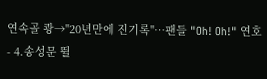연속골 쾅→"20년만에 진기록"…팬들 "Oh! Oh!" 연호
- 4.송성문 뛸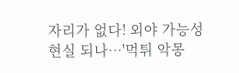자리가 없다! 외야 가능성 현실 되나…'먹튀 악몽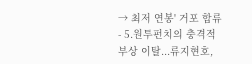→ 최저 연봉' 거포 합류
- 5.원투펀치의 충격적 부상 이탈...류지현호,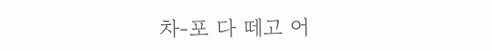차-포 다 떼고 어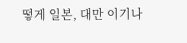떻게 일본, 대만 이기나